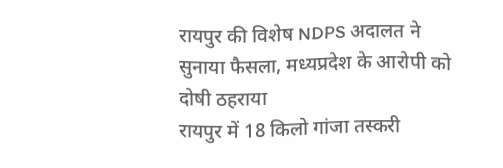रायपुर की विशेष NDPS अदालत ने सुनाया फैसला, मध्यप्रदेश के आरोपी को दोषी ठहराया
रायपुर में 18 किलो गांजा तस्करी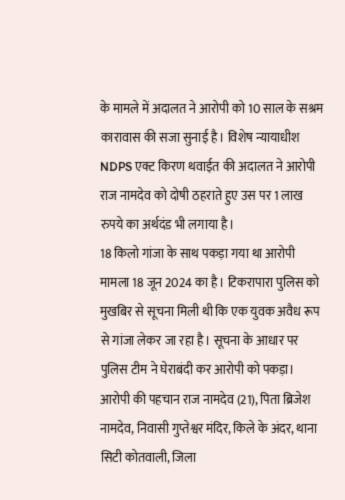के मामले में अदालत ने आरोपी को 10 साल के सश्रम कारावास की सजा सुनाई है। विशेष न्यायाधीश NDPS एक्ट किरण थवाईत की अदालत ने आरोपी राज नामदेव को दोषी ठहराते हुए उस पर 1 लाख रुपये का अर्थदंड भी लगाया है।
18 किलो गांजा के साथ पकड़ा गया था आरोपी
मामला 18 जून 2024 का है। टिकरापारा पुलिस को मुखबिर से सूचना मिली थी कि एक युवक अवैध रूप से गांजा लेकर जा रहा है। सूचना के आधार पर पुलिस टीम ने घेराबंदी कर आरोपी को पकड़ा।
आरोपी की पहचान राज नामदेव (21), पिता ब्रिजेश नामदेव, निवासी गुप्तेश्वर मंदिर, किले के अंदर, थाना सिटी कोतवाली, जिला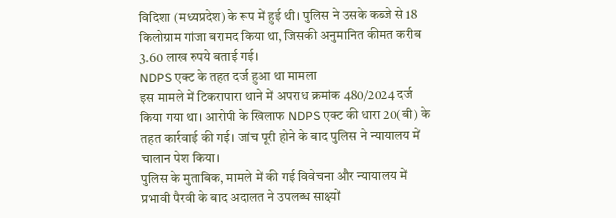विदिशा (मध्यप्रदेश) के रूप में हुई थी। पुलिस ने उसके कब्जे से 18 किलोग्राम गांजा बरामद किया था, जिसकी अनुमानित कीमत करीब 3.60 लाख रुपये बताई गई।
NDPS एक्ट के तहत दर्ज हुआ था मामला
इस मामले में टिकरापारा थाने में अपराध क्रमांक 480/2024 दर्ज किया गया था। आरोपी के खिलाफ NDPS एक्ट की धारा 20(बी) के तहत कार्रवाई की गई। जांच पूरी होने के बाद पुलिस ने न्यायालय में चालान पेश किया।
पुलिस के मुताबिक, मामले में की गई विवेचना और न्यायालय में प्रभावी पैरवी के बाद अदालत ने उपलब्ध साक्ष्यों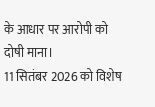के आधार पर आरोपी को दोषी माना।
11 सितंबर 2026 को विशेष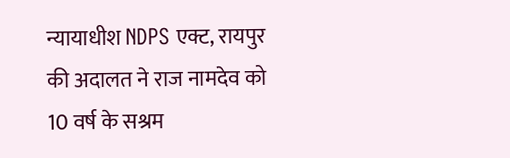न्यायाधीश NDPS एक्ट, रायपुर की अदालत ने राज नामदेव को 10 वर्ष के सश्रम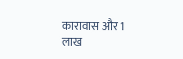कारावास और 1 लाख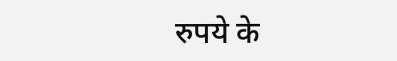रुपये के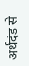अर्थदंड से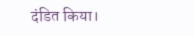दंडित किया।